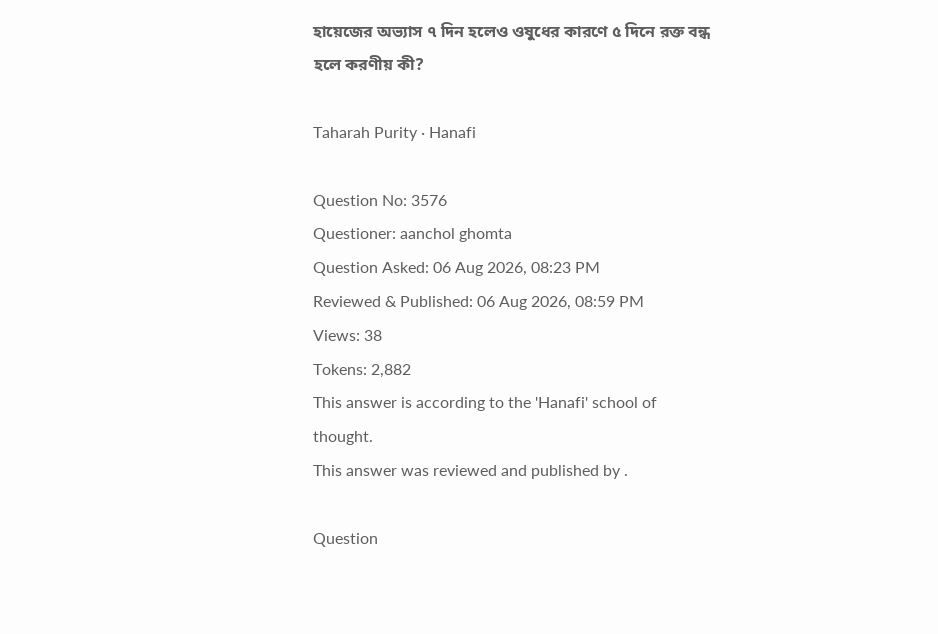হায়েজের অভ্যাস ৭ দিন হলেও ওষুধের কারণে ৫ দিনে রক্ত বন্ধ হলে করণীয় কী?

Taharah Purity · Hanafi

Question No: 3576
Questioner: aanchol ghomta
Question Asked: 06 Aug 2026, 08:23 PM
Reviewed & Published: 06 Aug 2026, 08:59 PM
Views: 38
Tokens: 2,882
This answer is according to the 'Hanafi' school of thought.
This answer was reviewed and published by .

Question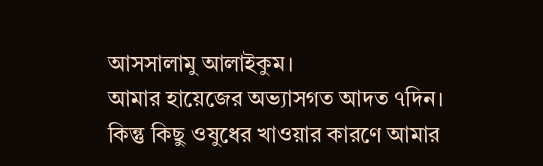আসসালামু আলাইকুম।
আমার হায়েজের অভ্যাসগত আদত ৭দিন। কিন্তু কিছু ওষুধের খাওয়ার কারণে আমার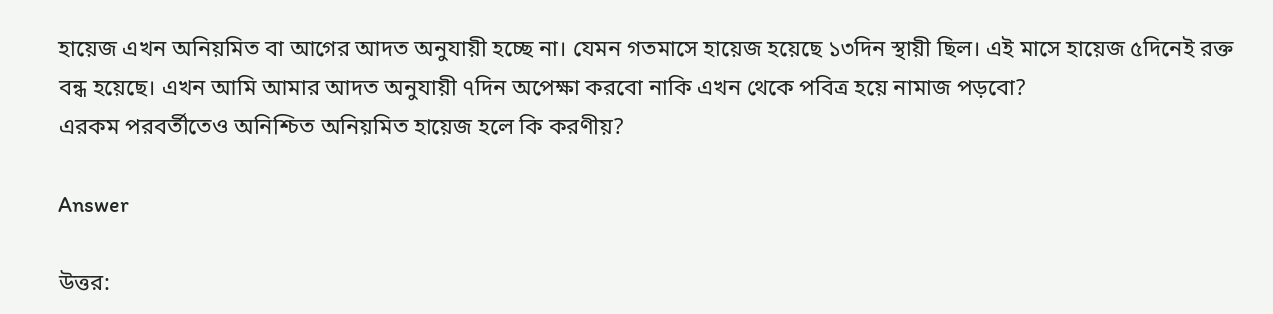হায়েজ এখন অনিয়মিত বা আগের আদত অনুযায়ী হচ্ছে না। যেমন গতমাসে হায়েজ হয়েছে ১৩দিন স্থায়ী ছিল। এই মাসে হায়েজ ৫দিনেই রক্ত বন্ধ হয়েছে। এখন আমি আমার আদত অনুযায়ী ৭দিন অপেক্ষা করবো নাকি এখন থেকে পবিত্র হয়ে নামাজ পড়বো?
এরকম পরবর্তীতেও অনিশ্চিত অনিয়মিত হায়েজ হলে কি করণীয়?

Answer

উত্তর: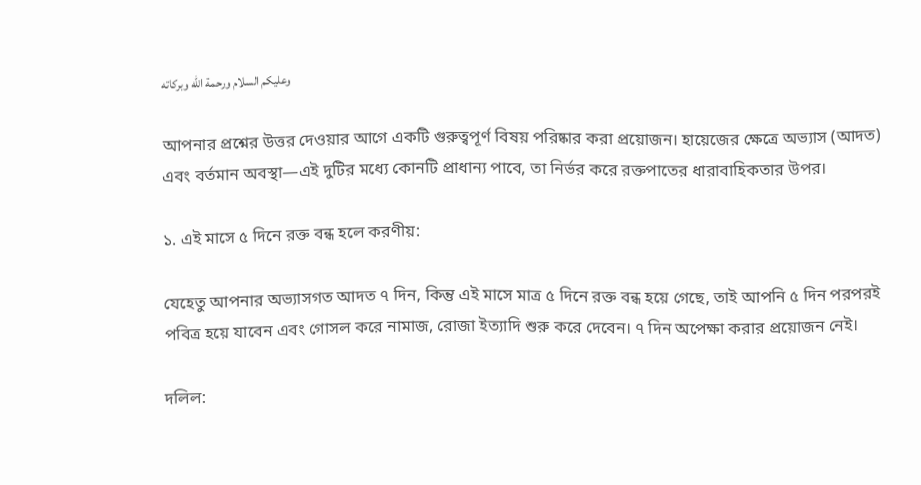وعليكم السلام ورحمة الله وبركاته

আপনার প্রশ্নের উত্তর দেওয়ার আগে একটি গুরুত্বপূর্ণ বিষয় পরিষ্কার করা প্রয়োজন। হায়েজের ক্ষেত্রে অভ্যাস (আদত) এবং বর্তমান অবস্থা—এই দুটির মধ্যে কোনটি প্রাধান্য পাবে, তা নির্ভর করে রক্তপাতের ধারাবাহিকতার উপর।

১. এই মাসে ৫ দিনে রক্ত বন্ধ হলে করণীয়:

যেহেতু আপনার অভ্যাসগত আদত ৭ দিন, কিন্তু এই মাসে মাত্র ৫ দিনে রক্ত বন্ধ হয়ে গেছে, তাই আপনি ৫ দিন পরপরই পবিত্র হয়ে যাবেন এবং গোসল করে নামাজ, রোজা ইত্যাদি শুরু করে দেবেন। ৭ দিন অপেক্ষা করার প্রয়োজন নেই।

দলিল: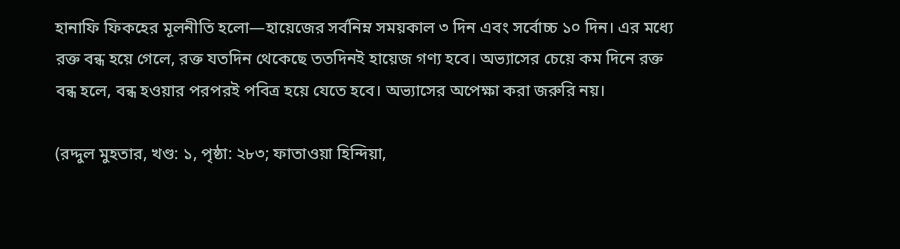হানাফি ফিকহের মূলনীতি হলো—হায়েজের সর্বনিম্ন সময়কাল ৩ দিন এবং সর্বোচ্চ ১০ দিন। এর মধ্যে রক্ত বন্ধ হয়ে গেলে, রক্ত যতদিন থেকেছে ততদিনই হায়েজ গণ্য হবে। অভ্যাসের চেয়ে কম দিনে রক্ত বন্ধ হলে, বন্ধ হওয়ার পরপরই পবিত্র হয়ে যেতে হবে। অভ্যাসের অপেক্ষা করা জরুরি নয়।

(রদ্দুল মুহতার, খণ্ড: ১, পৃষ্ঠা: ২৮৩; ফাতাওয়া হিন্দিয়া,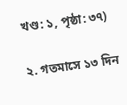খণ্ড: ১, পৃষ্ঠা: ৩৭)

২. গতমাসে ১৩ দিন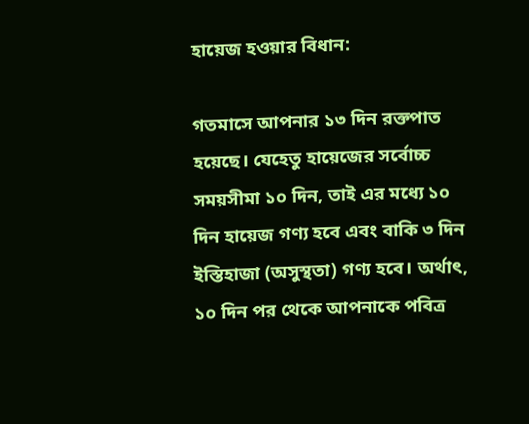হায়েজ হওয়ার বিধান:

গতমাসে আপনার ১৩ দিন রক্তপাত হয়েছে। যেহেতু হায়েজের সর্বোচ্চ সময়সীমা ১০ দিন, তাই এর মধ্যে ১০ দিন হায়েজ গণ্য হবে এবং বাকি ৩ দিন ইস্তিহাজা (অসুস্থতা) গণ্য হবে। অর্থাৎ, ১০ দিন পর থেকে আপনাকে পবিত্র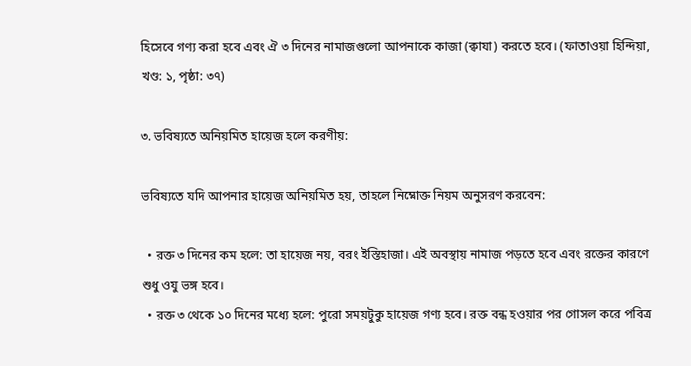হিসেবে গণ্য করা হবে এবং ঐ ৩ দিনের নামাজগুলো আপনাকে কাজা (ক্বাযা) করতে হবে। (ফাতাওয়া হিন্দিয়া, খণ্ড: ১, পৃষ্ঠা: ৩৭)

৩. ভবিষ্যতে অনিয়মিত হায়েজ হলে করণীয়:

ভবিষ্যতে যদি আপনার হায়েজ অনিয়মিত হয়, তাহলে নিম্নোক্ত নিয়ম অনুসরণ করবেন:

  • রক্ত ৩ দিনের কম হলে: তা হায়েজ নয়, বরং ইস্তিহাজা। এই অবস্থায় নামাজ পড়তে হবে এবং রক্তের কারণে শুধু ওযু ভঙ্গ হবে।
  • রক্ত ৩ থেকে ১০ দিনের মধ্যে হলে: পুরো সময়টুকু হায়েজ গণ্য হবে। রক্ত বন্ধ হওয়ার পর গোসল করে পবিত্র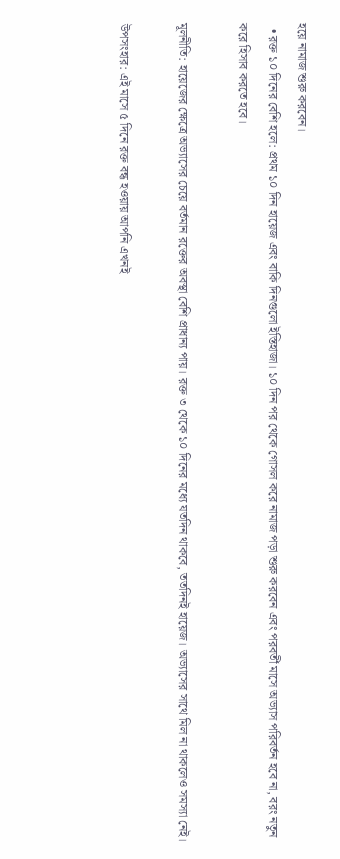হয়ে নামাজ শুরু করবেন।
  • রক্ত ১০ দিনের বেশি হলে: প্রথম ১০ দিন হায়েজ এবং বাকি দিনগুলো ইস্তিহাজা। ১০ দিন পর থেকে গোসল করে নামাজ পড়া শুরু করবেন এবং পরবর্তী মাসে অভ্যাস পরিবর্তন হবে না, বরং নতুন করে হিসাব করতে হবে।

মূলনীতি: হায়েজের ক্ষেত্রে অভ্যাসের চেয়ে বর্তমান রক্তের অবস্থা বেশি প্রাধান্য পায়। রক্ত ৩ থেকে ১০ দিনের মধ্যে যতদিন থাকবে, ততদিনই হায়েজ। অভ্যাসের সাথে মিল না থাকলেও সমস্যা নেই।

উপসংহার: এই মাসে ৫ দিনে রক্ত বন্ধ হওয়ায় আপনি এখনই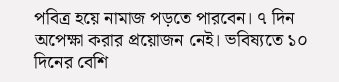পবিত্র হয়ে নামাজ পড়তে পারবেন। ৭ দিন অপেক্ষা করার প্রয়োজন নেই। ভবিষ্যতে ১০ দিনের বেশি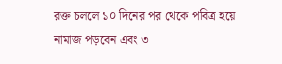রক্ত চললে ১০ দিনের পর থেকে পবিত্র হয়ে নামাজ পড়বেন এবং ৩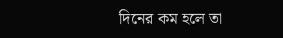দিনের কম হলে তা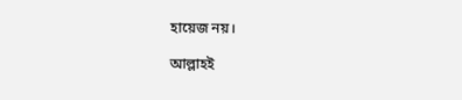হায়েজ নয়।

আল্লাহই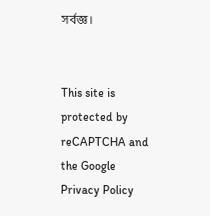সর্বজ্ঞ।


This site is protected by reCAPTCHA and the Google Privacy Policy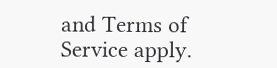and Terms of Service apply.